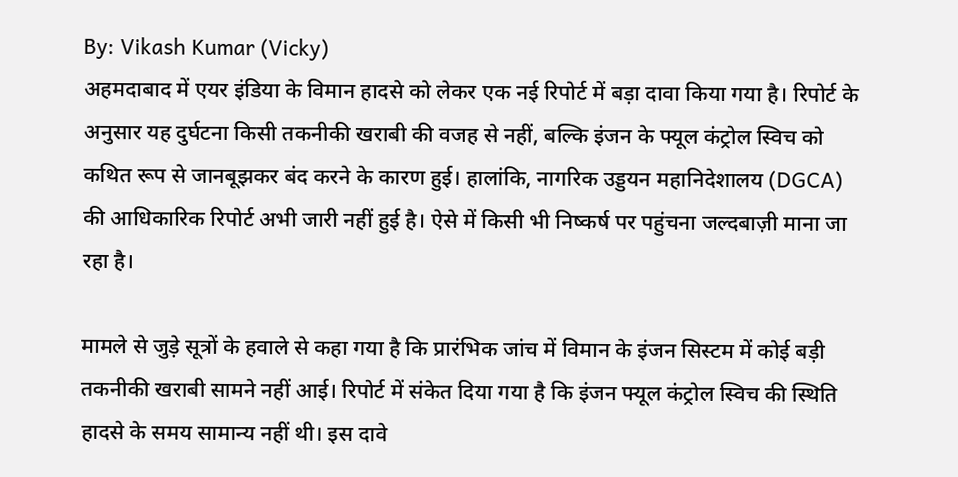By: Vikash Kumar (Vicky)
अहमदाबाद में एयर इंडिया के विमान हादसे को लेकर एक नई रिपोर्ट में बड़ा दावा किया गया है। रिपोर्ट के अनुसार यह दुर्घटना किसी तकनीकी खराबी की वजह से नहीं, बल्कि इंजन के फ्यूल कंट्रोल स्विच को कथित रूप से जानबूझकर बंद करने के कारण हुई। हालांकि, नागरिक उड्डयन महानिदेशालय (DGCA) की आधिकारिक रिपोर्ट अभी जारी नहीं हुई है। ऐसे में किसी भी निष्कर्ष पर पहुंचना जल्दबाज़ी माना जा रहा है।

मामले से जुड़े सूत्रों के हवाले से कहा गया है कि प्रारंभिक जांच में विमान के इंजन सिस्टम में कोई बड़ी तकनीकी खराबी सामने नहीं आई। रिपोर्ट में संकेत दिया गया है कि इंजन फ्यूल कंट्रोल स्विच की स्थिति हादसे के समय सामान्य नहीं थी। इस दावे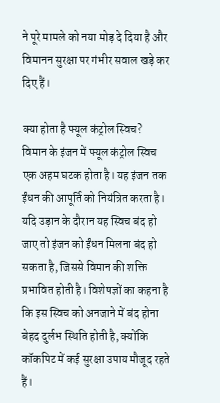ने पूरे मामले को नया मोड़ दे दिया है और विमानन सुरक्षा पर गंभीर सवाल खड़े कर दिए हैं।

क्या होता है फ्यूल कंट्रोल स्विच?
विमान के इंजन में फ्यूल कंट्रोल स्विच एक अहम घटक होता है। यह इंजन तक ईंधन की आपूर्ति को नियंत्रित करता है। यदि उड़ान के दौरान यह स्विच बंद हो जाए तो इंजन को ईंधन मिलना बंद हो सकता है, जिससे विमान की शक्ति प्रभावित होती है। विशेषज्ञों का कहना है कि इस स्विच को अनजाने में बंद होना बेहद दुर्लभ स्थिति होती है, क्योंकि कॉकपिट में कई सुरक्षा उपाय मौजूद रहते हैं।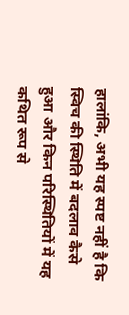हालांकि, अभी यह स्पष्ट नहीं है कि स्विच की स्थिति में बदलाव कैसे हुआ और किन परिस्थितियों में यह कथित रूप से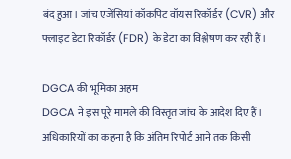बंद हुआ। जांच एजेंसियां कॉकपिट वॉयस रिकॉर्डर (CVR) और फ्लाइट डेटा रिकॉर्डर (FDR) के डेटा का विश्लेषण कर रही हैं।

DGCA की भूमिका अहम
DGCA ने इस पूरे मामले की विस्तृत जांच के आदेश दिए हैं। अधिकारियों का कहना है कि अंतिम रिपोर्ट आने तक किसी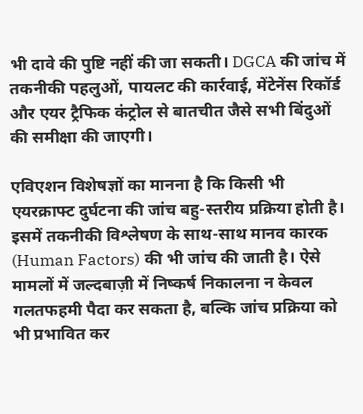भी दावे की पुष्टि नहीं की जा सकती। DGCA की जांच में तकनीकी पहलुओं, पायलट की कार्रवाई, मेंटेनेंस रिकॉर्ड और एयर ट्रैफिक कंट्रोल से बातचीत जैसे सभी बिंदुओं की समीक्षा की जाएगी।

एविएशन विशेषज्ञों का मानना है कि किसी भी एयरक्राफ्ट दुर्घटना की जांच बहु-स्तरीय प्रक्रिया होती है। इसमें तकनीकी विश्लेषण के साथ-साथ मानव कारक (Human Factors) की भी जांच की जाती है। ऐसे मामलों में जल्दबाज़ी में निष्कर्ष निकालना न केवल गलतफहमी पैदा कर सकता है, बल्कि जांच प्रक्रिया को भी प्रभावित कर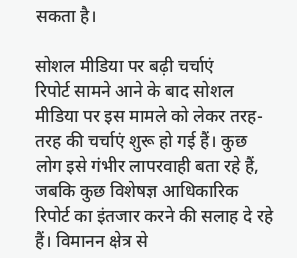सकता है।

सोशल मीडिया पर बढ़ी चर्चाएं
रिपोर्ट सामने आने के बाद सोशल मीडिया पर इस मामले को लेकर तरह-तरह की चर्चाएं शुरू हो गई हैं। कुछ लोग इसे गंभीर लापरवाही बता रहे हैं, जबकि कुछ विशेषज्ञ आधिकारिक रिपोर्ट का इंतजार करने की सलाह दे रहे हैं। विमानन क्षेत्र से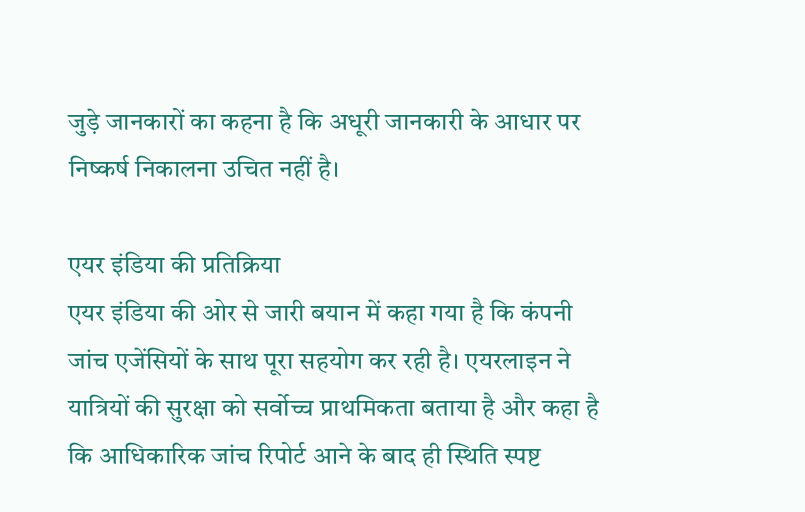जुड़े जानकारों का कहना है कि अधूरी जानकारी के आधार पर निष्कर्ष निकालना उचित नहीं है।

एयर इंडिया की प्रतिक्रिया
एयर इंडिया की ओर से जारी बयान में कहा गया है कि कंपनी जांच एजेंसियों के साथ पूरा सहयोग कर रही है। एयरलाइन ने यात्रियों की सुरक्षा को सर्वोच्च प्राथमिकता बताया है और कहा है कि आधिकारिक जांच रिपोर्ट आने के बाद ही स्थिति स्पष्ट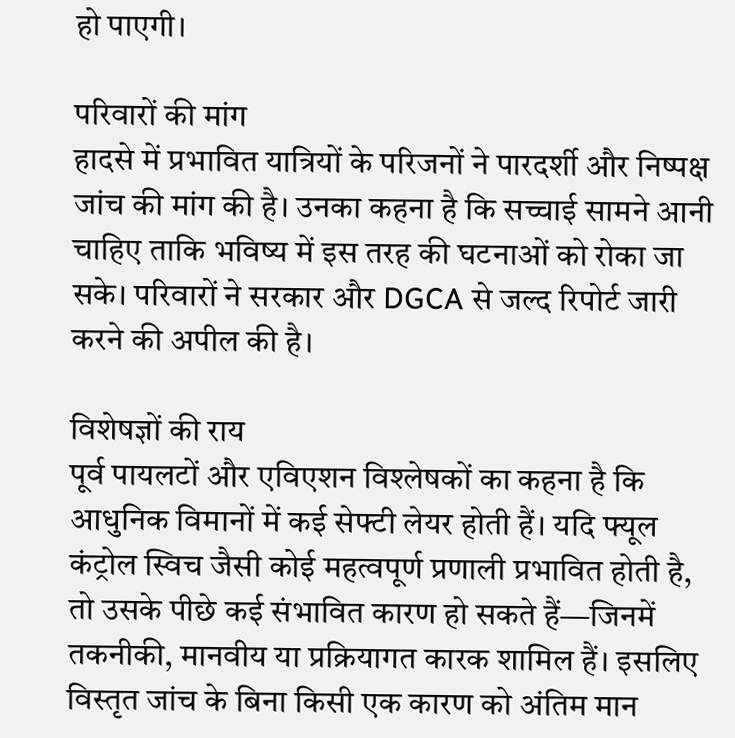हो पाएगी।

परिवारों की मांग
हादसे में प्रभावित यात्रियों के परिजनों ने पारदर्शी और निष्पक्ष जांच की मांग की है। उनका कहना है कि सच्चाई सामने आनी चाहिए ताकि भविष्य में इस तरह की घटनाओं को रोका जा सके। परिवारों ने सरकार और DGCA से जल्द रिपोर्ट जारी करने की अपील की है।

विशेषज्ञों की राय
पूर्व पायलटों और एविएशन विश्लेषकों का कहना है कि आधुनिक विमानों में कई सेफ्टी लेयर होती हैं। यदि फ्यूल कंट्रोल स्विच जैसी कोई महत्वपूर्ण प्रणाली प्रभावित होती है, तो उसके पीछे कई संभावित कारण हो सकते हैं—जिनमें तकनीकी, मानवीय या प्रक्रियागत कारक शामिल हैं। इसलिए विस्तृत जांच के बिना किसी एक कारण को अंतिम मान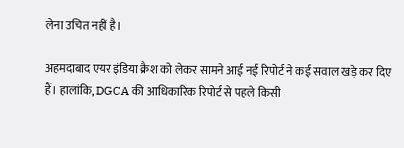लेना उचित नहीं है।

अहमदाबाद एयर इंडिया क्रैश को लेकर सामने आई नई रिपोर्ट ने कई सवाल खड़े कर दिए हैं। हालांकि, DGCA की आधिकारिक रिपोर्ट से पहले किसी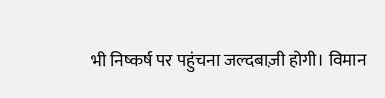भी निष्कर्ष पर पहुंचना जल्दबाज़ी होगी। विमान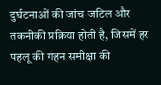दुर्घटनाओं की जांच जटिल और तकनीकी प्रक्रिया होती है, जिसमें हर पहलू की गहन समीक्षा की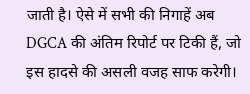जाती है। ऐसे में सभी की निगाहें अब DGCA की अंतिम रिपोर्ट पर टिकी हैं, जो इस हादसे की असली वजह साफ करेगी।